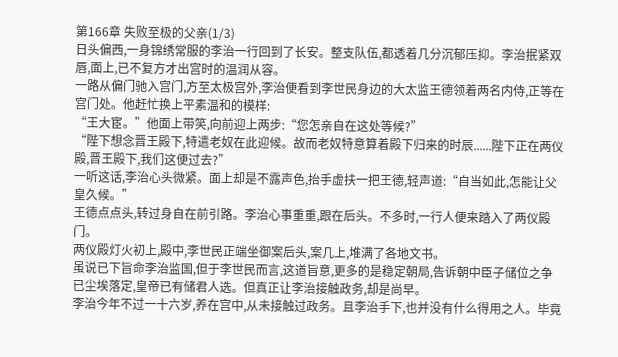第166章 失败至极的父亲(1/3)
日头偏西,一身锦绣常服的李治一行回到了长安。整支队伍,都透着几分沉郁压抑。李治抿紧双唇,面上,已不复方才出宫时的温润从容。
一路从偏门驰入宫门,方至太极宫外,李治便看到李世民身边的大太监王德领着两名内侍,正等在宫门处。他赶忙换上平素温和的模样:
“王大宦。”他面上带笑,向前迎上两步:“您怎亲自在这处等候?”
“陛下想念晋王殿下,特遣老奴在此迎候。故而老奴特意算着殿下归来的时辰......陛下正在两仪殿,晋王殿下,我们这便过去?”
一听这话,李治心头微紧。面上却是不露声色,抬手虚扶一把王德,轻声道:“自当如此,怎能让父皇久候。”
王德点点头,转过身自在前引路。李治心事重重,跟在后头。不多时,一行人便来踏入了两仪殿门。
两仪殿灯火初上,殿中,李世民正端坐御案后头,案几上,堆满了各地文书。
虽说已下旨命李治监国,但于李世民而言,这道旨意,更多的是稳定朝局,告诉朝中臣子储位之争已尘埃落定,皇帝已有储君人选。但真正让李治接触政务,却是尚早。
李治今年不过一十六岁,养在宫中,从未接触过政务。且李治手下,也并没有什么得用之人。毕竟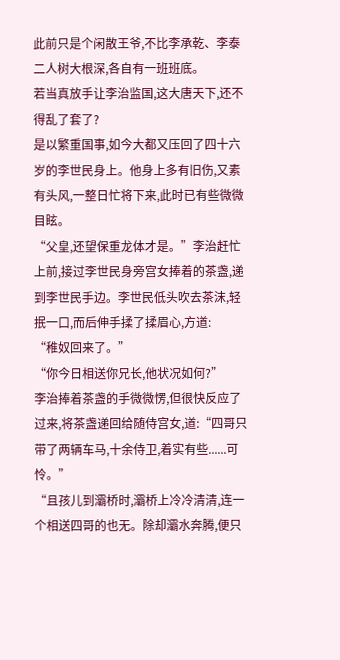此前只是个闲散王爷,不比李承乾、李泰二人树大根深,各自有一班班底。
若当真放手让李治监国,这大唐天下,还不得乱了套了?
是以繁重国事,如今大都又压回了四十六岁的李世民身上。他身上多有旧伤,又素有头风,一整日忙将下来,此时已有些微微目眩。
“父皇,还望保重龙体才是。”李治赶忙上前,接过李世民身旁宫女捧着的茶盏,递到李世民手边。李世民低头吹去茶沫,轻抿一口,而后伸手揉了揉眉心,方道:
“稚奴回来了。”
“你今日相送你兄长,他状况如何?”
李治捧着茶盏的手微微愣,但很快反应了过来,将茶盏递回给随侍宫女,道:“四哥只带了两辆车马,十余侍卫,着实有些......可怜。”
“且孩儿到灞桥时,灞桥上冷冷清清,连一个相送四哥的也无。除却灞水奔腾,便只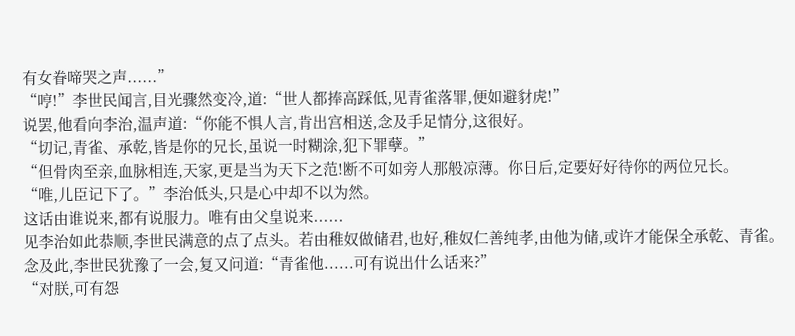有女眷啼哭之声......”
“哼!”李世民闻言,目光骤然变冷,道:“世人都捧高踩低,见青雀落罪,便如避豺虎!”
说罢,他看向李治,温声道:“你能不惧人言,肯出宫相送,念及手足情分,这很好。
“切记,青雀、承乾,皆是你的兄长,虽说一时糊涂,犯下罪孽。”
“但骨肉至亲,血脉相连,天家,更是当为天下之范!断不可如旁人那般凉薄。你日后,定要好好待你的两位兄长。
“唯,儿臣记下了。”李治低头,只是心中却不以为然。
这话由谁说来,都有说服力。唯有由父皇说来......
见李治如此恭顺,李世民满意的点了点头。若由稚奴做储君,也好,稚奴仁善纯孝,由他为储,或许才能保全承乾、青雀。
念及此,李世民犹豫了一会,复又问道:“青雀他......可有说出什么话来?”
“对朕,可有怨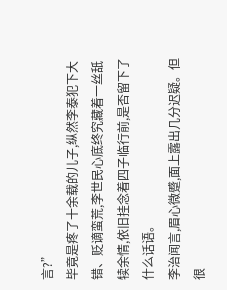言?”
毕竟是疼了十余载的儿子,纵然李泰犯下大错、贬谪蛮荒,李世民心底终究藏着一丝舐犊余情,依旧挂念着四子临行前,是否留下了什么话语。
李治闻言,眉心微蹙,面上露出几分迟疑。但很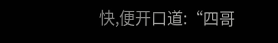快,便开口道:“四哥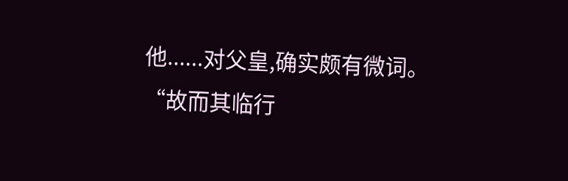他......对父皇,确实颇有微词。
“故而其临行